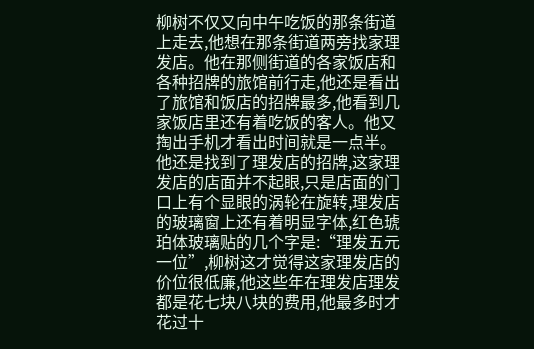柳树不仅又向中午吃饭的那条街道上走去,他想在那条街道两旁找家理发店。他在那侧街道的各家饭店和各种招牌的旅馆前行走,他还是看出了旅馆和饭店的招牌最多,他看到几家饭店里还有着吃饭的客人。他又掏出手机才看出时间就是一点半。他还是找到了理发店的招牌,这家理发店的店面并不起眼,只是店面的门口上有个显眼的涡轮在旋转,理发店的玻璃窗上还有着明显字体,红色琥珀体玻璃贴的几个字是:“理发五元一位”,柳树这才觉得这家理发店的价位很低廉,他这些年在理发店理发都是花七块八块的费用,他最多时才花过十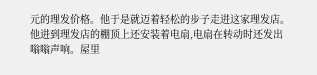元的理发价格。他于是就迈着轻松的步子走进这家理发店。他进到理发店的棚顶上还安装着电扇,电扇在转动时还发出嗡嗡声响。屋里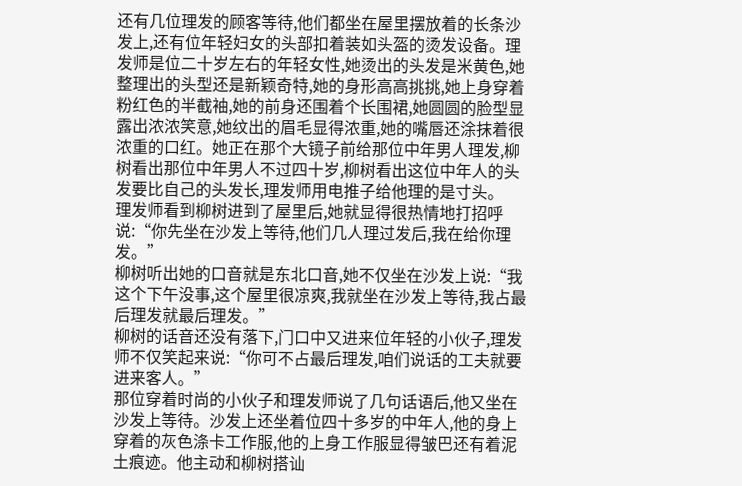还有几位理发的顾客等待,他们都坐在屋里摆放着的长条沙发上,还有位年轻妇女的头部扣着装如头盔的烫发设备。理发师是位二十岁左右的年轻女性,她烫出的头发是米黄色,她整理出的头型还是新颖奇特,她的身形高高挑挑,她上身穿着粉红色的半截袖,她的前身还围着个长围裙,她圆圆的脸型显露出浓浓笑意,她纹出的眉毛显得浓重,她的嘴唇还涂抹着很浓重的口红。她正在那个大镜子前给那位中年男人理发,柳树看出那位中年男人不过四十岁,柳树看出这位中年人的头发要比自己的头发长,理发师用电推子给他理的是寸头。
理发师看到柳树进到了屋里后,她就显得很热情地打招呼说:“你先坐在沙发上等待,他们几人理过发后,我在给你理发。”
柳树听出她的口音就是东北口音,她不仅坐在沙发上说:“我这个下午没事,这个屋里很凉爽,我就坐在沙发上等待,我占最后理发就最后理发。”
柳树的话音还没有落下,门口中又进来位年轻的小伙子,理发师不仅笑起来说:“你可不占最后理发,咱们说话的工夫就要进来客人。”
那位穿着时尚的小伙子和理发师说了几句话语后,他又坐在沙发上等待。沙发上还坐着位四十多岁的中年人,他的身上穿着的灰色涤卡工作服,他的上身工作服显得皱巴还有着泥土痕迹。他主动和柳树搭讪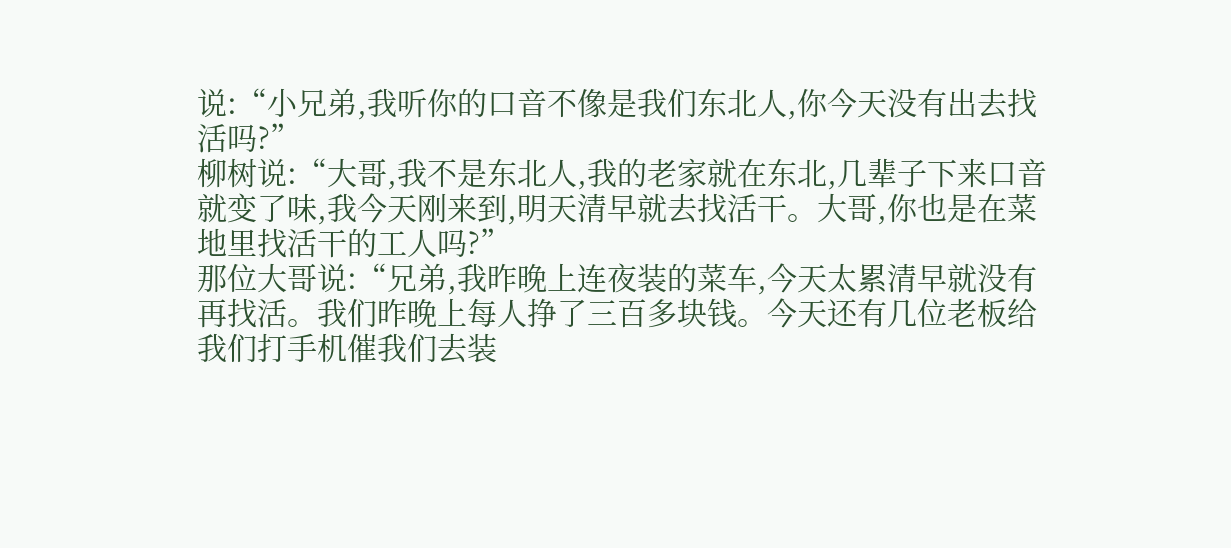说:“小兄弟,我听你的口音不像是我们东北人,你今天没有出去找活吗?”
柳树说:“大哥,我不是东北人,我的老家就在东北,几辈子下来口音就变了味,我今天刚来到,明天清早就去找活干。大哥,你也是在菜地里找活干的工人吗?”
那位大哥说:“兄弟,我昨晚上连夜装的菜车,今天太累清早就没有再找活。我们昨晚上每人挣了三百多块钱。今天还有几位老板给我们打手机催我们去装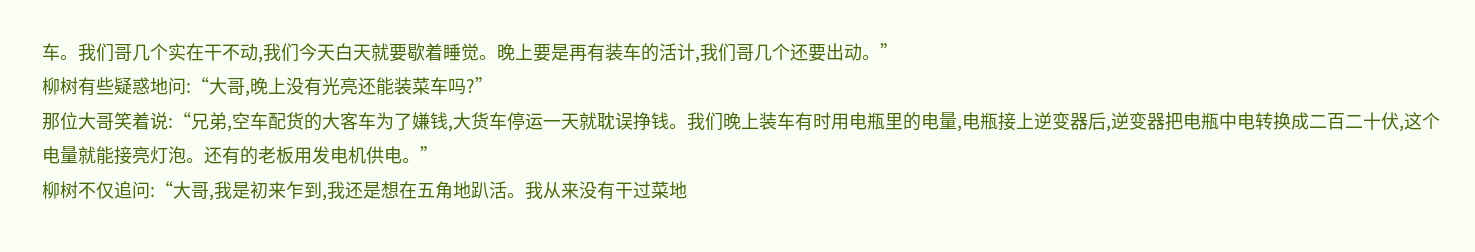车。我们哥几个实在干不动,我们今天白天就要歇着睡觉。晚上要是再有装车的活计,我们哥几个还要出动。”
柳树有些疑惑地问:“大哥,晚上没有光亮还能装菜车吗?”
那位大哥笑着说:“兄弟,空车配货的大客车为了嫌钱,大货车停运一天就耽误挣钱。我们晚上装车有时用电瓶里的电量,电瓶接上逆变器后,逆变器把电瓶中电转换成二百二十伏,这个电量就能接亮灯泡。还有的老板用发电机供电。”
柳树不仅追问:“大哥,我是初来乍到,我还是想在五角地趴活。我从来没有干过菜地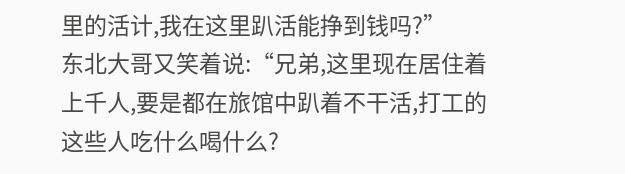里的活计,我在这里趴活能挣到钱吗?”
东北大哥又笑着说:“兄弟,这里现在居住着上千人,要是都在旅馆中趴着不干活,打工的这些人吃什么喝什么?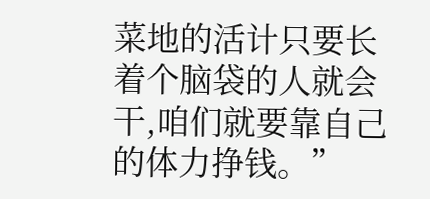菜地的活计只要长着个脑袋的人就会干,咱们就要靠自己的体力挣钱。”